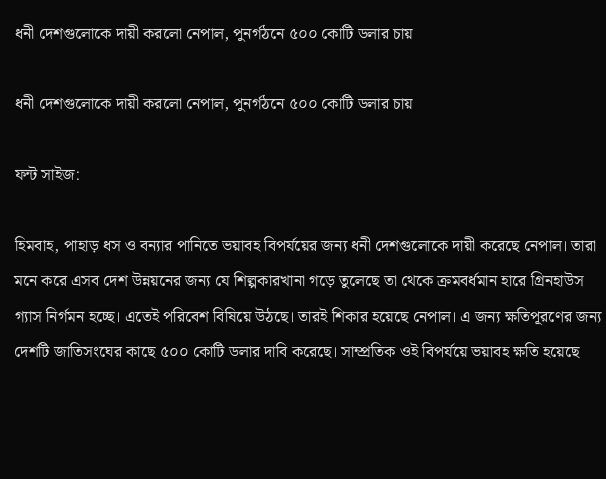ধনী দেশগুলোকে দায়ী করলো নেপাল, পুনর্গঠনে ৫০০ কোটি ডলার চায়

ধনী দেশগুলোকে দায়ী করলো নেপাল, পুনর্গঠনে ৫০০ কোটি ডলার চায়

ফন্ট সাইজ:

হিমবাহ, পাহাড় ধস ও বন্যার পানিতে ভয়াবহ বিপর্যয়ের জন্য ধনী দেশগুলোকে দায়ী করেছে নেপাল। তারা মনে করে এসব দেশ উন্নয়নের জন্য যে শিল্পকারখানা গড়ে তুলেছে তা থেকে ক্রমবর্ধমান হারে গ্রিনহাউস গ্যাস নির্গমন হচ্ছে। এতেই পরিবেশ বিষিয়ে উঠছে। তারই শিকার হয়েছে নেপাল। এ জন্য ক্ষতিপূরণের জন্য দেশটি জাতিসংঘের কাছে ৫০০ কোটি ডলার দাবি করেছে। সাম্প্রতিক ওই বিপর্যয়ে ভয়াবহ ক্ষতি হয়েছে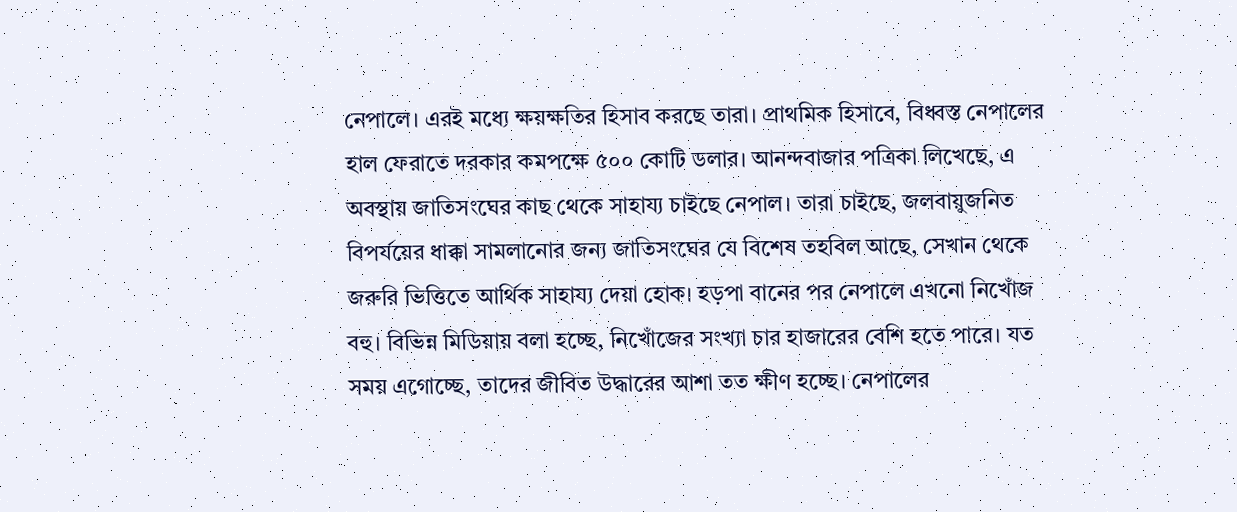নেপালে। এরই মধ্যে ক্ষয়ক্ষতির হিসাব করছে তারা। প্রাথমিক হিসাবে, বিধ্বস্ত নেপালের হাল ফেরাতে দরকার কমপক্ষে ৫০০ কোটি ডলার। আনন্দবাজার পত্রিকা লিখেছে, এ অবস্থায় জাতিসংঘের কাছ থেকে সাহায্য চাইছে নেপাল। তারা চাইছে, জলবায়ুজনিত বিপর্যয়ের ধাক্কা সামলানোর জন্য জাতিসংঘের যে বিশেষ তহবিল আছে, সেখান থেকে জরুরি ভিত্তিতে আর্থিক সাহায্য দেয়া হোক। হড়পা বানের পর নেপালে এখনো নিখোঁজ বহু। বিভিন্ন মিডিয়ায় বলা হচ্ছে, নিখোঁজের সংখ্যা চার হাজারের বেশি হতে পারে। যত সময় এগোচ্ছে, তাদের জীবিত উদ্ধারের আশা তত ক্ষীণ হচ্ছে। নেপালের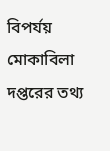বিপর্যয় মোকাবিলা দপ্তরের তথ্য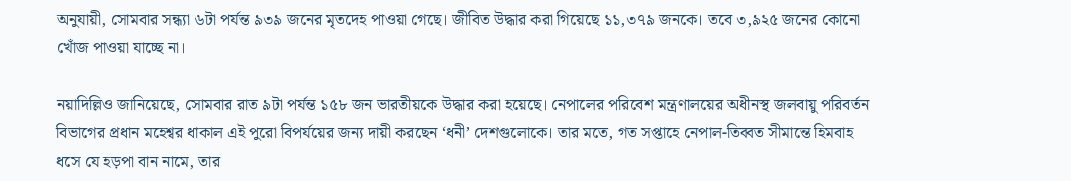অনুযায়ী, সোমবার সন্ধ্যা ৬টা পর্যন্ত ৯৩৯ জনের মৃতদেহ পাওয়া গেছে। জীবিত উদ্ধার করা গিয়েছে ১১,৩৭৯ জনকে। তবে ৩,৯২৫ জনের কোনো খোঁজ পাওয়া যাচ্ছে না।

নয়াদিল্লিও জানিয়েছে, সোমবার রাত ৯টা পর্যন্ত ১৫৮ জন ভারতীয়কে উদ্ধার করা হয়েছে। নেপালের পরিবেশ মন্ত্রণালয়ের অধীনস্থ জলবায়ু পরিবর্তন বিভাগের প্রধান মহেশ্বর ধাকাল এই পুরো বিপর্যয়ের জন্য দায়ী করছেন ‘ধনী’ দেশগুলোকে। তার মতে, গত সপ্তাহে নেপাল-তিব্বত সীমান্তে হিমবাহ ধসে যে হড়পা বান নামে, তার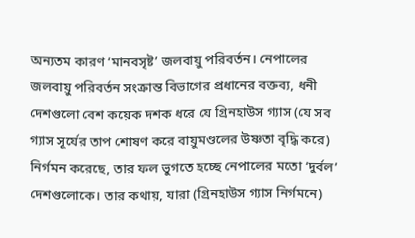অন্যতম কারণ ‘মানবসৃষ্ট’ জলবায়ু পরিবর্তন। নেপালের জলবায়ু পরিবর্তন সংক্রান্ত বিভাগের প্রধানের বক্তব্য, ধনী দেশগুলো বেশ কয়েক দশক ধরে যে গ্রিনহাউস গ্যাস (যে সব গ্যাস সূর্যের তাপ শোষণ করে বায়ুমণ্ডলের উষ্ণতা বৃদ্ধি করে) নির্গমন করেছে, তার ফল ভুগতে হচ্ছে নেপালের মতো ‘দুর্বল’ দেশগুলোকে। তার কথায়, যারা (গ্রিনহাউস গ্যাস নির্গমনে)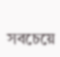সবচেয়ে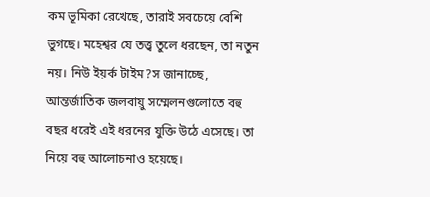কম ভূমিকা রেখেছে, তারাই সবচেয়ে বেশি ভুগছে। মহেশ্বর যে তত্ত্ব তুলে ধরছেন, তা নতুন নয়। নিউ ইয়র্ক টাইম?স জানাচ্ছে, আন্তর্জাতিক জলবায়ু সম্মেলনগুলোতে বহু বছর ধরেই এই ধরনের যুক্তি উঠে এসেছে। তা নিয়ে বহু আলোচনাও হয়েছে।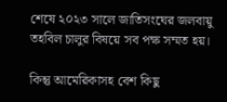শেষে ২০২৩ সালে জাতিসংঘের জলবায়ু তহবিল চালুর বিষয়ে সব পক্ষ সম্মত হয়।

কিন্তু আমেরিকাসহ বেশ কিছু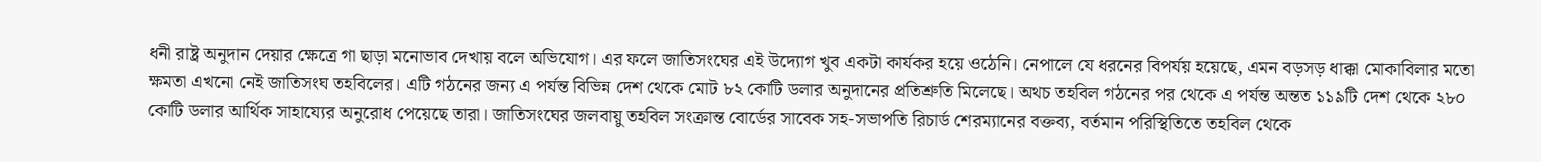ধনী রাষ্ট্র অনুদান দেয়ার ক্ষেত্রে গা ছাড়া মনোভাব দেখায় বলে অভিযোগ। এর ফলে জাতিসংঘের এই উদ্যোগ খুব একটা কার্যকর হয়ে ওঠেনি। নেপালে যে ধরনের বিপর্যয় হয়েছে, এমন বড়সড় ধাক্কা মোকাবিলার মতো ক্ষমতা এখনো নেই জাতিসংঘ তহবিলের। এটি গঠনের জন্য এ পর্যন্ত বিভিন্ন দেশ থেকে মোট ৮২ কোটি ডলার অনুদানের প্রতিশ্রুতি মিলেছে। অথচ তহবিল গঠনের পর থেকে এ পর্যন্ত অন্তত ১১৯টি দেশ থেকে ২৮০ কোটি ডলার আর্থিক সাহায্যের অনুরোধ পেয়েছে তারা। জাতিসংঘের জলবায়ু তহবিল সংক্রান্ত বোর্ডের সাবেক সহ-সভাপতি রিচার্ড শেরম্যানের বক্তব্য, বর্তমান পরিস্থিতিতে তহবিল থেকে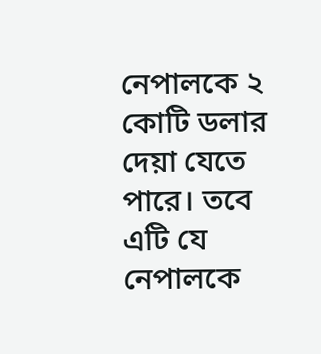নেপালকে ২ কোটি ডলার দেয়া যেতে পারে। তবে এটি যে নেপালকে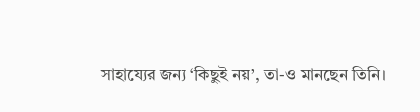সাহায্যের জন্য ‘কিছুই নয়’, তা-ও মানছেন তিনি।